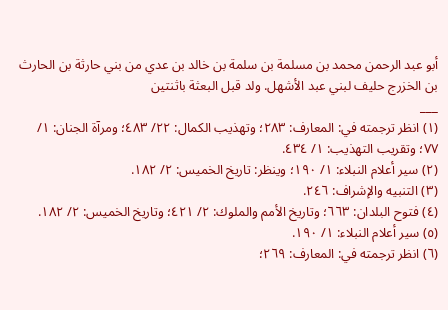أبو عبد الرحمن محمد بن مسلمة بن سلمة بن خالد بن عدي من بني حارثة بن الحارث بن الخزرج حليف لبني عبد الأشهل. ولد قبل البعثة باثنتين
___
(١) انظر ترجمته في: المعارف: ٢٨٣؛ وتهذيب الكمال: ٢٢/ ٤٨٣؛ ومرآة الجنان: ١/ ٧٧؛ وتقريب التهذيب: ١/ ٤٣٤.
(٢) سير أعلام النبلاء: ١/ ١٩٠؛ وينظر: تاريخ الخميس: ٢/ ١٨٢.
(٣) التنبيه والإشراف: ٢٤٦.
(٤) فتوح البلدان: ٦٦٣؛ وتاريخ الأمم والملوك: ٢/ ٤٢١؛ وتاريخ الخميس: ٢/ ١٨٢.
(٥) سير أعلام النبلاء: ١/ ١٩٠.
(٦) انظر ترجمته في: المعارف: ٢٦٩؛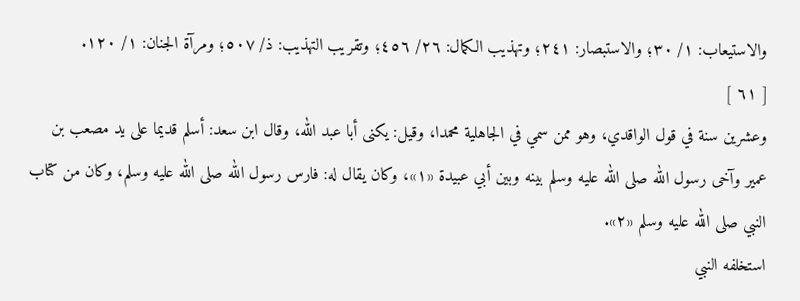والاستيعاب: ١/ ٣٠؛ والاستبصار: ٢٤١؛ وتهذيب الكمال: ٢٦/ ٤٥٦؛ وتقريب التهذيب: ذ/ ٥٠٧؛ ومرآة الجنان: ١/ ١٢٠.
[ ٦١ ]
وعشرين سنة في قول الواقدي، وهو ممن سمي في الجاهلية محمدا، وقيل: يكنى أبا عبد الله، وقال ابن سعد: أسلم قديما على يد مصعب بن عمير وآخى رسول الله صلى الله عليه وسلم بينه وبين أبي عبيدة «١»، وكان يقال له: فارس رسول الله صلى الله عليه وسلم، وكان من كتاب النبي صلى الله عليه وسلم «٢».
استخلفه النبي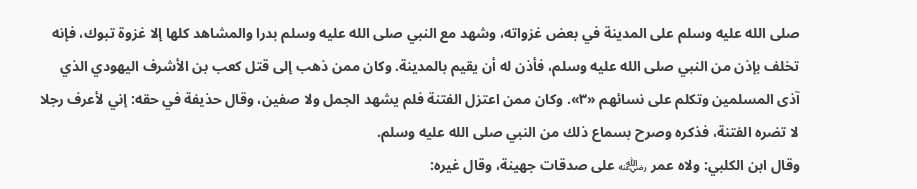صلى الله عليه وسلم على المدينة في بعض غزواته، وشهد مع النبي صلى الله عليه وسلم بدرا والمشاهد كلها إلا غزوة تبوك، فإنه تخلف بإذن من النبي صلى الله عليه وسلم، فأذن له أن يقيم بالمدينة. وكان ممن ذهب إلى قتل كعب بن الأشرف اليهودي الذي آذى المسلمين وتكلم على نسائهم «٣». وكان ممن اعتزل الفتنة فلم يشهد الجمل ولا صفين، وقال حذيفة في حقه: إني لأعرف رجلا لا تضره الفتنة، فذكره وصرح بسماع ذلك من النبي صلى الله عليه وسلم.
وقال ابن الكلبي: ولاه عمر ﵁ على صدقات جهينة، وقال غيره: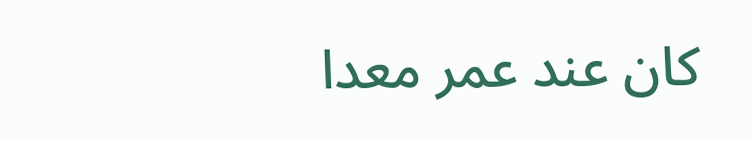كان عند عمر معدا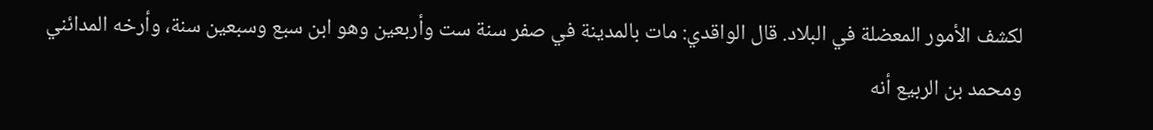لكشف الأمور المعضلة في البلاد. قال الواقدي: مات بالمدينة في صفر سنة ست وأربعين وهو ابن سبع وسبعين سنة، وأرخه المدائني ومحمد بن الربيع أنه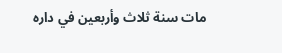مات سنة ثلاث وأربعين في داره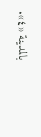بالمدينة «٤».